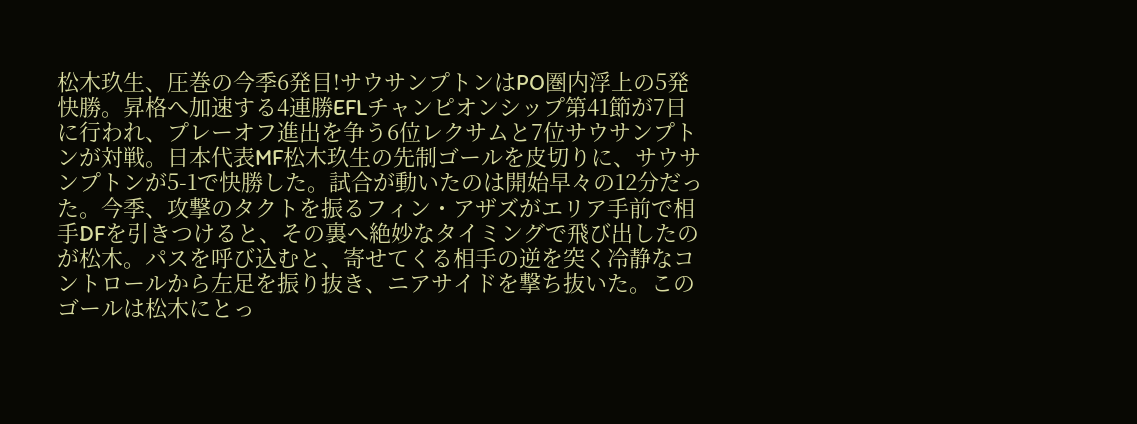松木玖生、圧巻の今季6発目!サウサンプトンはPO圏内浮上の5発快勝。昇格へ加速する4連勝EFLチャンピオンシップ第41節が7日に行われ、プレーオフ進出を争う6位レクサムと7位サウサンプトンが対戦。日本代表MF松木玖生の先制ゴールを皮切りに、サウサンプトンが5-1で快勝した。試合が動いたのは開始早々の12分だった。今季、攻撃のタクトを振るフィン・アザズがエリア手前で相手DFを引きつけると、その裏へ絶妙なタイミングで飛び出したのが松木。パスを呼び込むと、寄せてくる相手の逆を突く冷静なコントロールから左足を振り抜き、ニアサイドを撃ち抜いた。このゴールは松木にとっ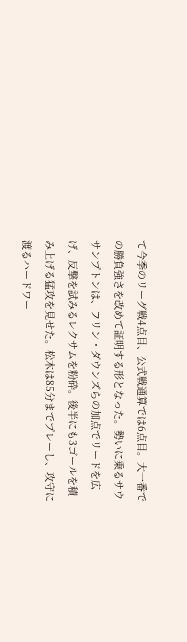て今季のリーグ戦4点目、公式戦通算では6点目。大一番での勝負強さを改めて証明する形となった。勢いに乗るサウサンプトンは、フリン・ダウンズらの加点でリードを広げ、反撃を試みるレクサムを粉砕。後半にも3ゴールを積み上げる猛攻を見せた。松木は85分までプレーし、攻守に渡るハードワー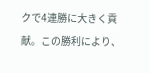クで4連勝に大きく貢献。この勝利により、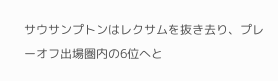サウサンプトンはレクサムを抜き去り、プレーオフ出場圏内の6位へと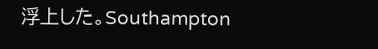浮上した。Southampton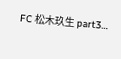FC 松木玖生 part3…